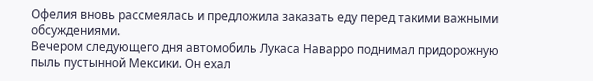Офелия вновь рассмеялась и предложила заказать еду перед такими важными обсуждениями.
Вечером следующего дня автомобиль Лукаса Наварро поднимал придорожную пыль пустынной Мексики. Он ехал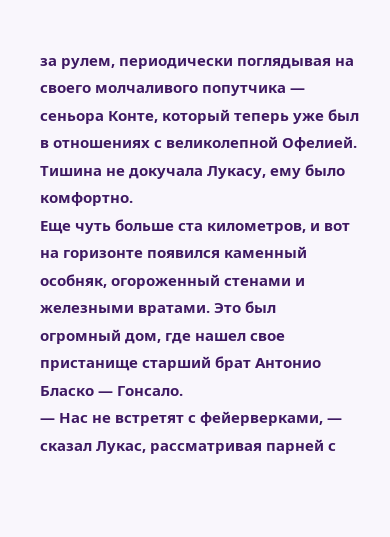за рулем, периодически поглядывая на своего молчаливого попутчика — сеньора Конте, который теперь уже был в отношениях с великолепной Офелией. Тишина не докучала Лукасу, ему было комфортно.
Еще чуть больше ста километров, и вот на горизонте появился каменный особняк, огороженный стенами и железными вратами. Это был огромный дом, где нашел свое пристанище старший брат Антонио Бласко — Гонсало.
— Нас не встретят с фейерверками, — сказал Лукас, рассматривая парней с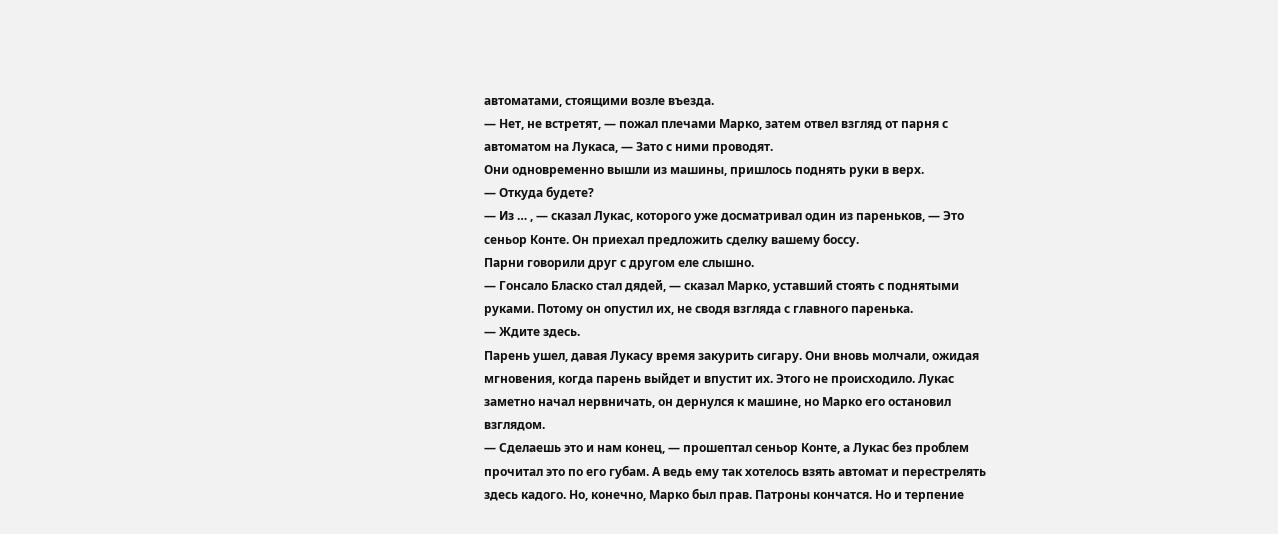автоматами, стоящими возле въезда.
— Нет, не встретят, — пожал плечами Марко, затем отвел взгляд от парня с автоматом на Лукаса, — Зато с ними проводят.
Они одновременно вышли из машины, пришлось поднять руки в верх.
— Откуда будете?
— Из … , — сказал Лукас, которого уже досматривал один из пареньков, — Это сеньор Конте. Он приехал предложить сделку вашему боссу.
Парни говорили друг с другом еле слышно.
— Гонсало Бласко стал дядей, — сказал Марко, уставший стоять с поднятыми руками. Потому он опустил их, не сводя взгляда с главного паренька.
— Ждите здесь.
Парень ушел, давая Лукасу время закурить сигару. Они вновь молчали, ожидая мгновения, когда парень выйдет и впустит их. Этого не происходило. Лукас заметно начал нервничать, он дернулся к машине, но Марко его остановил взглядом.
— Сделаешь это и нам конец, — прошептал сеньор Конте, а Лукас без проблем прочитал это по его губам. А ведь ему так хотелось взять автомат и перестрелять здесь кадого. Но, конечно, Марко был прав. Патроны кончатся. Но и терпение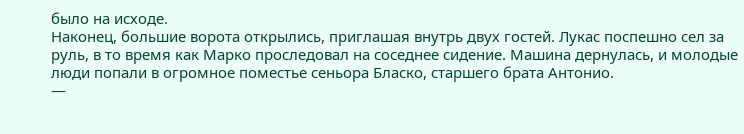было на исходе.
Наконец, большие ворота открылись, приглашая внутрь двух гостей. Лукас поспешно сел за руль, в то время как Марко проследовал на соседнее сидение. Машина дернулась, и молодые люди попали в огромное поместье сеньора Бласко, старшего брата Антонио.
—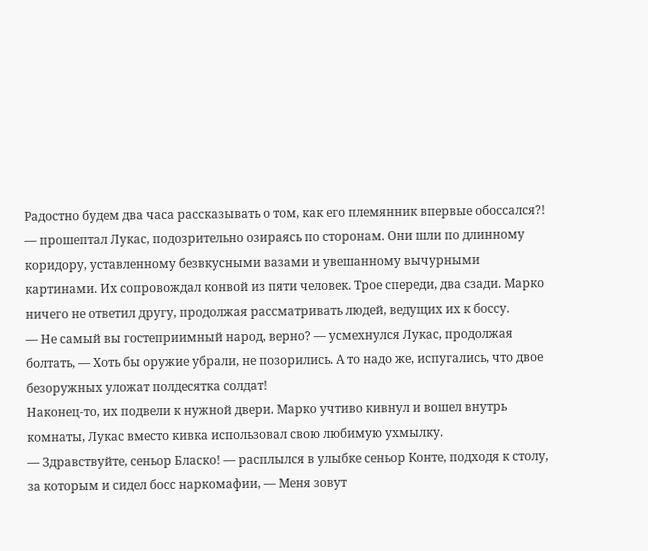Радостно будем два часа рассказывать о том, как его племянник впервые обоссался?! — прошептал Лукас, подозрительно озираясь по сторонам. Они шли по длинному коридору, уставленному безвкусными вазами и увешанному вычурными картинами. Их сопровождал конвой из пяти человек. Трое спереди, два сзади. Марко ничего не ответил другу, продолжая рассматривать людей, ведущих их к боссу.
— Не самый вы гостеприимный народ, верно? — усмехнулся Лукас, продолжая болтать, — Хоть бы оружие убрали, не позорились. А то надо же, испугались, что двое безоружных уложат полдесятка солдат!
Наконец-то, их подвели к нужной двери. Марко учтиво кивнул и вошел внутрь комнаты, Лукас вместо кивка использовал свою любимую ухмылку.
— Здравствуйте, сеньор Бласко! — расплылся в улыбке сеньор Конте, подходя к столу, за которым и сидел босс наркомафии, — Меня зовут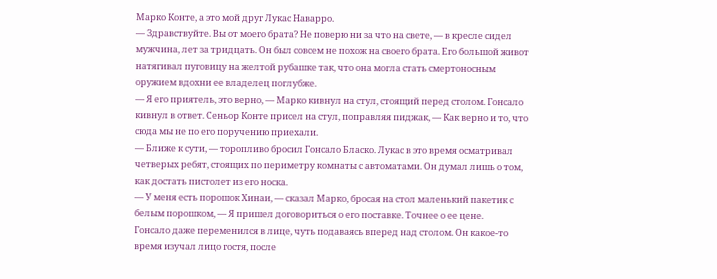Марко Конте, а это мой друг Лукас Наварро.
— Здравствуйте. Вы от моего брата? Не поверю ни за что на свете, — в кресле сидел мужчина, лет за тридцать. Он был совсем не похож на своего брата. Его большой живот натягивал пуговицу на желтой рубашке так, что она могла стать смертоносным оружием вдохни ее владелец поглубже.
— Я его приятель, это верно, — Марко кивнул на стул, стоящий перед столом. Гонсало кивнул в ответ. Сеньор Конте присел на стул, поправляя пиджак, — Как верно и то, что сюда мы не по его поручению приехали.
— Ближе к сути, — торопливо бросил Гонсало Бласко. Лукас в это время осматривал четверых ребят, стоящих по периметру комнаты с автоматами. Он думал лишь о том, как достать пистолет из его носка.
— У меня есть порошок Хинаи, — сказал Марко, бросая на стол маленький пакетик с белым порошком, — Я пришел договориться о его поставке. Точнее о ее цене.
Гонсало даже переменился в лице, чуть подаваясь вперед над столом. Он какое-то время изучал лицо гостя, после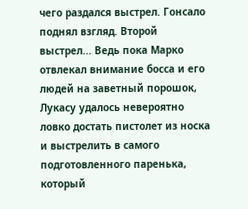чего раздался выстрел. Гонсало поднял взгляд. Второй выстрел... Ведь пока Марко отвлекал внимание босса и его людей на заветный порошок, Лукасу удалось невероятно ловко достать пистолет из носка и выстрелить в самого подготовленного паренька, который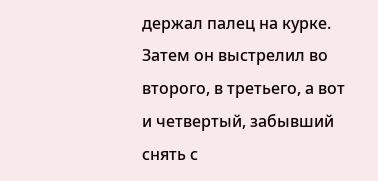держал палец на курке. Затем он выстрелил во второго, в третьего, а вот и четвертый, забывший снять с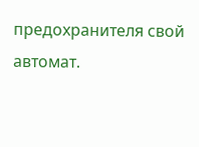предохранителя свой автомат.